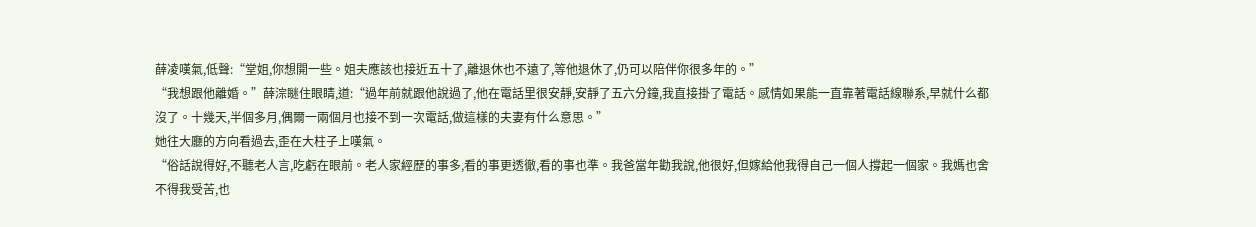薛凌嘆氣,低聲:“堂姐,你想開一些。姐夫應該也接近五十了,離退休也不遠了,等他退休了,仍可以陪伴你很多年的。”
“我想跟他離婚。”薛淙瞇住眼睛,道:“過年前就跟他說過了,他在電話里很安靜,安靜了五六分鐘,我直接掛了電話。感情如果能一直靠著電話線聯系,早就什么都沒了。十幾天,半個多月,偶爾一兩個月也接不到一次電話,做這樣的夫妻有什么意思。”
她往大廳的方向看過去,歪在大柱子上嘆氣。
“俗話說得好,不聽老人言,吃虧在眼前。老人家經歷的事多,看的事更透徹,看的事也準。我爸當年勸我說,他很好,但嫁給他我得自己一個人撐起一個家。我媽也舍不得我受苦,也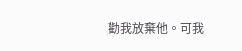勸我放棄他。可我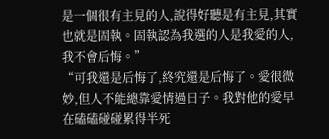是一個很有主見的人,說得好聽是有主見,其實也就是固執。固執認為我選的人是我愛的人,我不會后悔。”
“可我還是后悔了,終究還是后悔了。愛很微妙,但人不能總靠愛情過日子。我對他的愛早在磕磕碰碰累得半死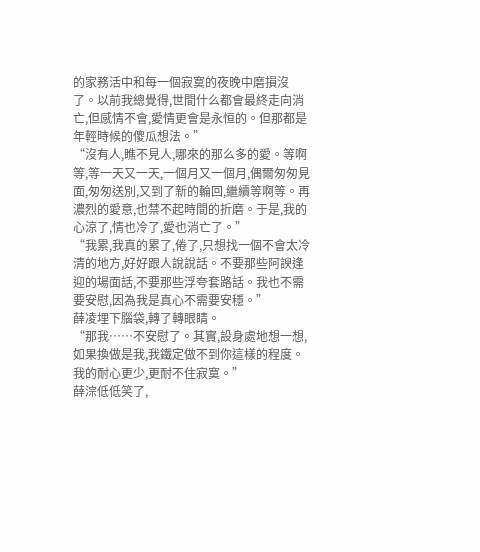的家務活中和每一個寂寞的夜晚中磨損沒了。以前我總覺得,世間什么都會最終走向消亡,但感情不會,愛情更會是永恒的。但那都是年輕時候的傻瓜想法。”
“沒有人,瞧不見人,哪來的那么多的愛。等啊等,等一天又一天,一個月又一個月,偶爾匆匆見面,匆匆送別,又到了新的輪回,繼續等啊等。再濃烈的愛意,也禁不起時間的折磨。于是,我的心涼了,情也冷了,愛也消亡了。”
“我累,我真的累了,倦了,只想找一個不會太冷清的地方,好好跟人說說話。不要那些阿諛逢迎的場面話,不要那些浮夸套路話。我也不需要安慰,因為我是真心不需要安穩。”
薛凌埋下腦袋,轉了轉眼睛。
“那我……不安慰了。其實,設身處地想一想,如果換做是我,我鐵定做不到你這樣的程度。我的耐心更少,更耐不住寂寞。”
薛淙低低笑了,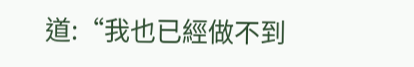道:“我也已經做不到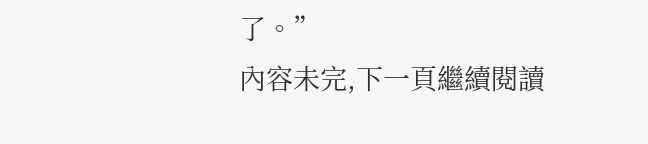了。”
內容未完,下一頁繼續閱讀